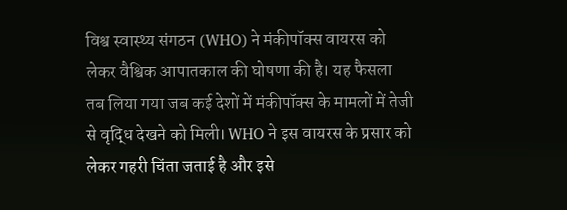विश्व स्वास्थ्य संगठन (WHO) ने मंकीपॉक्स वायरस को लेकर वैश्विक आपातकाल की घोषणा की है। यह फैसला तब लिया गया जब कई देशों में मंकीपॉक्स के मामलों में तेजी से वृद्धि देखने को मिली। WHO ने इस वायरस के प्रसार को लेकर गहरी चिंता जताई है और इसे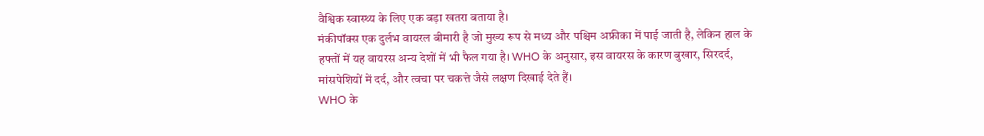वैश्विक स्वास्थ्य के लिए एक बड़ा खतरा बताया है।
मंकीपॉक्स एक दुर्लभ वायरल बीमारी है जो मुख्य रूप से मध्य और पश्चिम अफ्रीका में पाई जाती है, लेकिन हाल के हफ्तों में यह वायरस अन्य देशों में भी फैल गया है। WHO के अनुसार, इस वायरस के कारण बुखार, सिरदर्द, मांसपेशियों में दर्द, और त्वचा पर चकत्ते जैसे लक्षण दिखाई देते हैं।
WHO के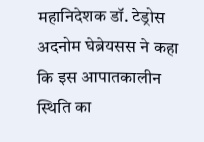महानिदेशक डॉ. टेड्रोस अदनोम घेब्रेयसस ने कहा कि इस आपातकालीन स्थिति का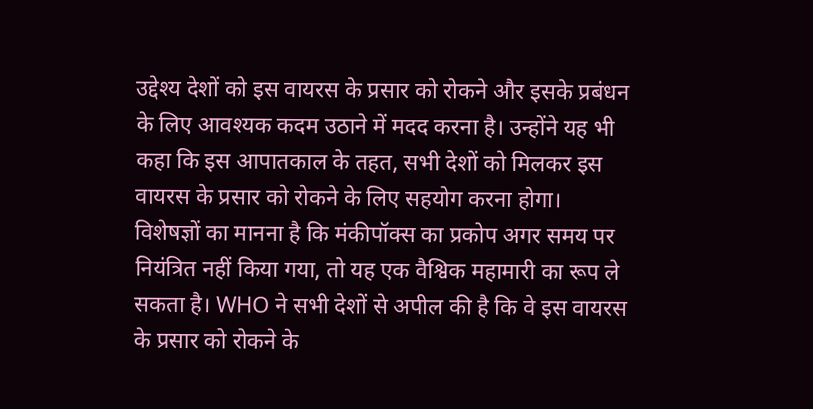उद्देश्य देशों को इस वायरस के प्रसार को रोकने और इसके प्रबंधन के लिए आवश्यक कदम उठाने में मदद करना है। उन्होंने यह भी कहा कि इस आपातकाल के तहत, सभी देशों को मिलकर इस वायरस के प्रसार को रोकने के लिए सहयोग करना होगा।
विशेषज्ञों का मानना है कि मंकीपॉक्स का प्रकोप अगर समय पर नियंत्रित नहीं किया गया, तो यह एक वैश्विक महामारी का रूप ले सकता है। WHO ने सभी देशों से अपील की है कि वे इस वायरस के प्रसार को रोकने के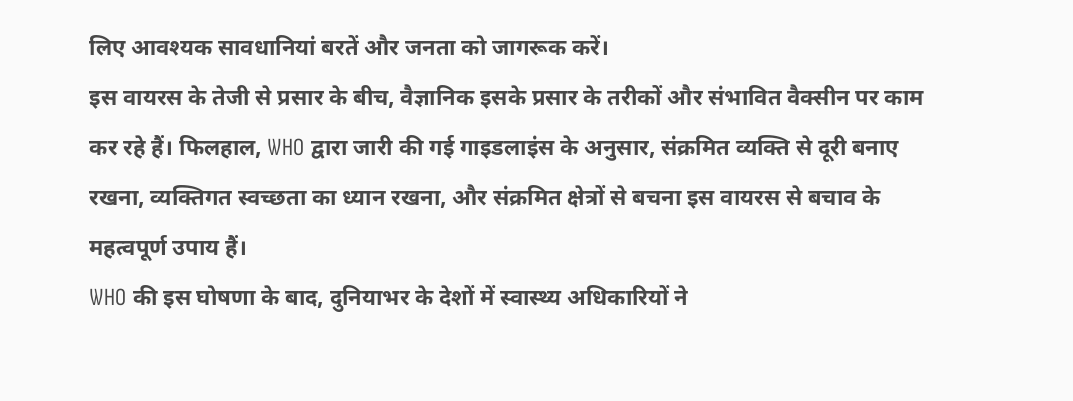लिए आवश्यक सावधानियां बरतें और जनता को जागरूक करें।
इस वायरस के तेजी से प्रसार के बीच, वैज्ञानिक इसके प्रसार के तरीकों और संभावित वैक्सीन पर काम कर रहे हैं। फिलहाल, WHO द्वारा जारी की गई गाइडलाइंस के अनुसार, संक्रमित व्यक्ति से दूरी बनाए रखना, व्यक्तिगत स्वच्छता का ध्यान रखना, और संक्रमित क्षेत्रों से बचना इस वायरस से बचाव के महत्वपूर्ण उपाय हैं।
WHO की इस घोषणा के बाद, दुनियाभर के देशों में स्वास्थ्य अधिकारियों ने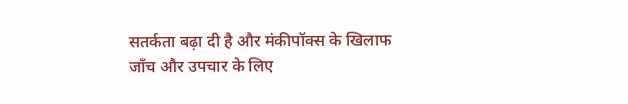सतर्कता बढ़ा दी है और मंकीपॉक्स के खिलाफ जाँच और उपचार के लिए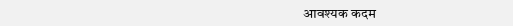आवश्यक कदम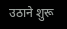उठाने शुरू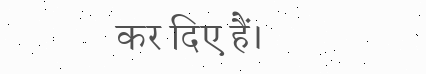कर दिए हैं।